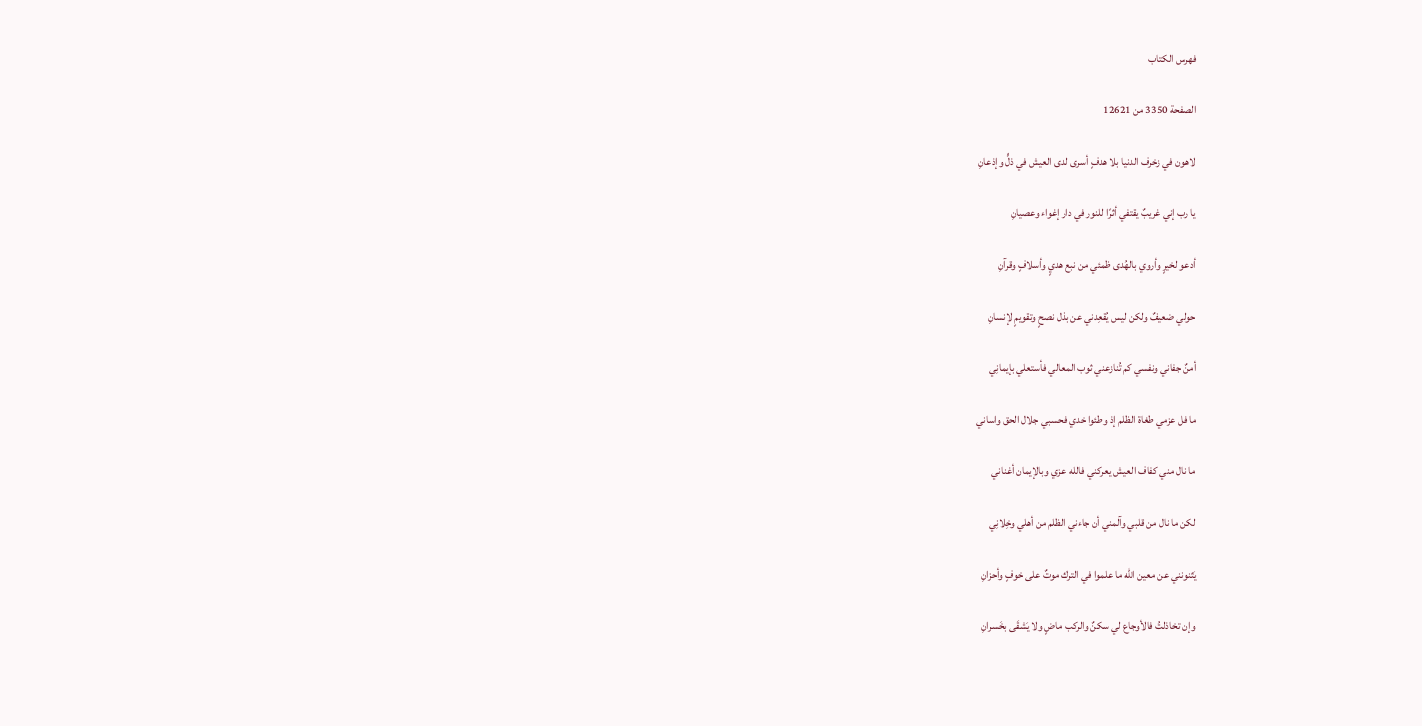فهرس الكتاب

الصفحة 3350 من 12621

لاهون في زخرف الدنيا بلا هدفٍ أسرى لدى العيش في ذلٍّ وإذعانِ

يا رب إني غريبٌ يقتفي أثرًا للنور في دار إغواء وعصيانِ

أدعو لخيرٍ وأروي بالهُدى ظمئي من نبع هديٍ وأسلافٍ وقرآنِ

حولي ضعيفٌ ولكن ليس يُقعِدني عن بذل نصحٍ وتقويمٍ لإنسانِ

أمنٌ جفاني ونفسي كم تُنازعني ثوب المعالي فأستعلي بإيمانِي

ما فل عزمي طغاة الظلم إذ وطئوا خدي فحسبي جلال الحق واساني

ما نال مني كفاف العيش يعركني فالله عزي وبالإيمان أغناني

لكن ما نال من قلبي وآلمني أن جاءني الظلم من أهلي وخِلانِي

يَثنونني عن معين الله ما علموا في الترك موتٌ على خوفٍ وأحزانِ

وإن تخاذلتُ فالأوجاع لي سكنٌ والركب ماضٍ ولا يَشقَى بخَسرانِ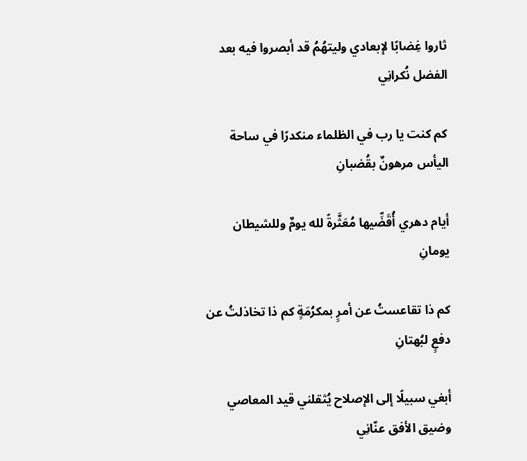ثاروا غِضابًا لإبعادي وليتهُمُ قد أبصروا فيه بعد الفضل نُكرانِي

كم كنت يا رب في الظلماء منكدرًا في ساحة اليأس مرهونٌ بقُضبانِ

أيام دهري أُقَضِّيها مُعَثَّرةً لله يومٌ وللشيطان يومانِ

كم ذا تقاعستُ عن أمرٍ بمكرُمَةٍ كم ذا تخاذلتُ عن دفعٍ لبُهتانِ

أبغي سبيلًا إلى الإصلاح يُثقلني قيد المعاصي وضيق الأفق عنّانِي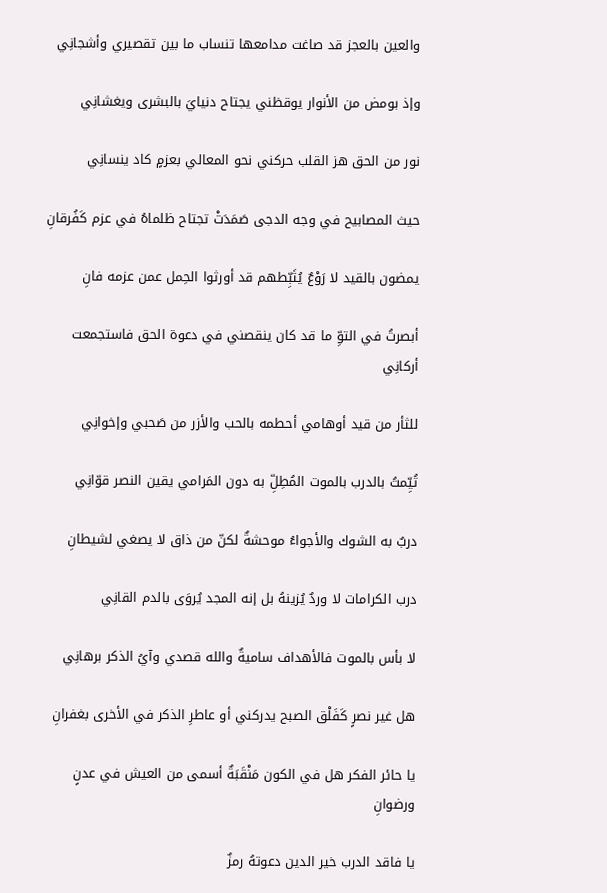والعين بالعجز قد صاغت مدامعها تنساب ما بين تقصيري وأشجانِي

وإذ بومض من الأنوار يوقظني يجتاح دنيايَ بالبشرى ويغشانِي

نور من الحق هز القلب حركني نحو المعالي بعزمٍ كاد ينسانِي

حيث المصابيح في وجه الدجى صَمَدَتْ تجتاح ظلماهُ في عزم كَفُرقانِ

يمضون بالقيد لا رَوْعٌ يُثَبِّطهم قد أورثوا الحِمل عمن عزمه فانِ

أبصرتُ في التوِّ ما قد كان ينقصني في دعوة الحق فاستجمعت أركانِي

للثأر من قيد أوهامي أحطمه بالحب والأزر من صَحبي وإخوانِي

تُيِّمتُ بالدرب بالموت المُطِلِّ به دون المَرامي يقين النصر قوّانِي

دربٌ به الشوك والأجواءُ موحشةٌ لكنّ من ذاق لا يصغي لشيطانِ

درب الكرامات لا وردٌ يُزينهُ بل إنه المجد يُروَى بالدم القانِي

لا بأس بالموت فالأهداف ساميةٌ والله قصدي وآيُ الذكر برهانِي

هل غير نصرٍ كَفَلْق الصبح يدركني أو عاطرِ الذكر في الأخرى بغفرانِ

يا حائر الفكر هل في الكون مَنْقَبَةٌ أسمى من العيش في عدنٍ ورضوانِ

يا فاقد الدرب خير الدين دعوتهُ رمزٌ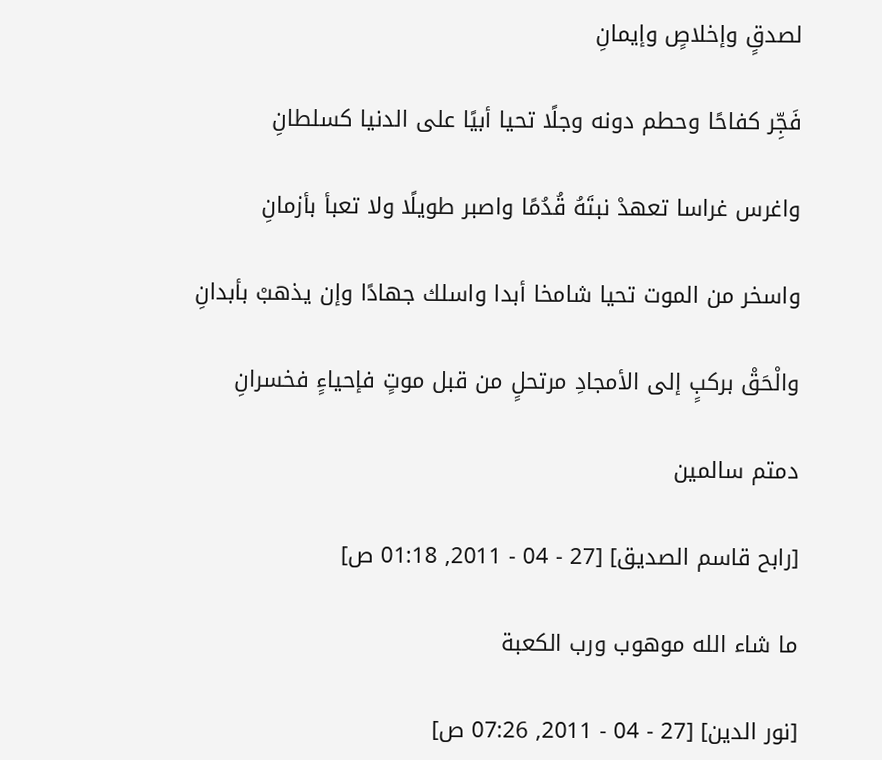لصدقٍ وإخلاصٍ وإيمانِ

فَجِّر كفاحًا وحطم دونه وجلًا تحيا أبيًا على الدنيا كسلطانِ

واغرس غراسا تعهدْ نبتَهُ قُدُمًا واصبر طويلًا ولا تعبأ بأزمانِ

واسخر من الموت تحيا شامخا أبدا واسلك جهادًا وإن يذهبْ بأبدانِ

والْحَقْ بركبٍ إلى الأمجادِ مرتحلٍ من قبل موتٍ فإحياءٍ فخسرانِ

دمتم سالمين

[رابح قاسم الصديق] [27 - 04 - 2011, 01:18 ص]

ما شاء الله موهوب ورب الكعبة

[نور الدين] [27 - 04 - 2011, 07:26 ص]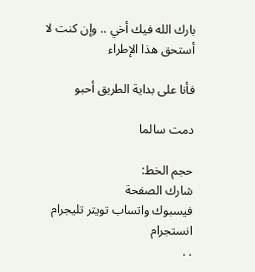بارك الله فيك أخي .. وإن كنت لا أستحق هذا الإطراء

فأنا على بداية الطريق أحبو

دمت سالما

حجم الخط:
شارك الصفحة
فيسبوك واتساب تويتر تليجرام انستجرام
. .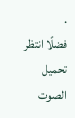.
فضلًا انتظر تحميل الصوت